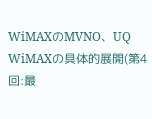WiMAXのMVNO、UQ WiMAXの具体的展開(第4回:最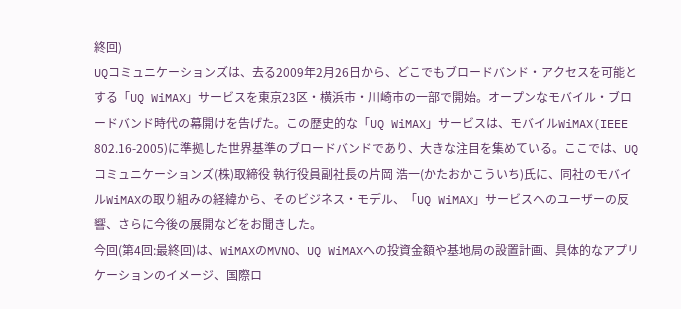終回)
UQコミュニケーションズは、去る2009年2月26日から、どこでもブロードバンド・アクセスを可能とする「UQ WiMAX」サービスを東京23区・横浜市・川崎市の一部で開始。オープンなモバイル・ブロードバンド時代の幕開けを告げた。この歴史的な「UQ WiMAX」サービスは、モバイルWiMAX(IEEE 802.16-2005)に準拠した世界基準のブロードバンドであり、大きな注目を集めている。ここでは、UQコミュニケーションズ(株)取締役 執行役員副社長の片岡 浩一(かたおかこういち)氏に、同社のモバイルWiMAXの取り組みの経緯から、そのビジネス・モデル、「UQ WiMAX」サービスへのユーザーの反響、さらに今後の展開などをお聞きした。
今回(第4回:最終回)は、WiMAXのMVNO、UQ WiMAXへの投資金額や基地局の設置計画、具体的なアプリケーションのイメージ、国際ロ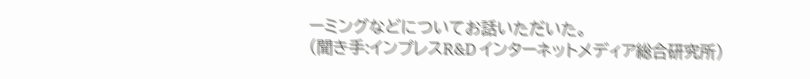ーミングなどについてお話いただいた。
(聞き手:インプレスR&D インターネットメディア総合研究所)